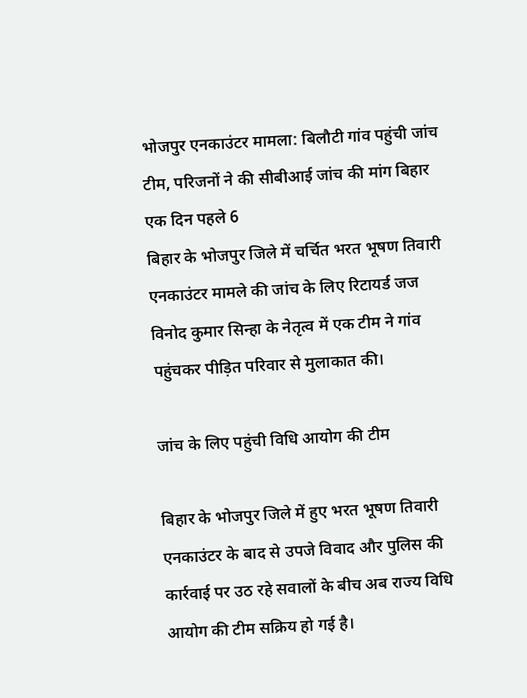भोजपुर एनकाउंटर मामला: बिलौटी गांव पहुंची जांच टीम, परिजनों ने की सीबीआई जांच की मांग बिहार एक दिन पहले 6
बिहार के भोजपुर जिले में चर्चित भरत भूषण तिवारी एनकाउंटर मामले की जांच के लिए रिटायर्ड जज विनोद कुमार सिन्हा के नेतृत्व में एक टीम ने गांव पहुंचकर पीड़ित परिवार से मुलाकात की।

जांच के लिए पहुंची विधि आयोग की टीम

बिहार के भोजपुर जिले में हुए भरत भूषण तिवारी एनकाउंटर के बाद से उपजे विवाद और पुलिस की कार्रवाई पर उठ रहे सवालों के बीच अब राज्य विधि आयोग की टीम सक्रिय हो गई है।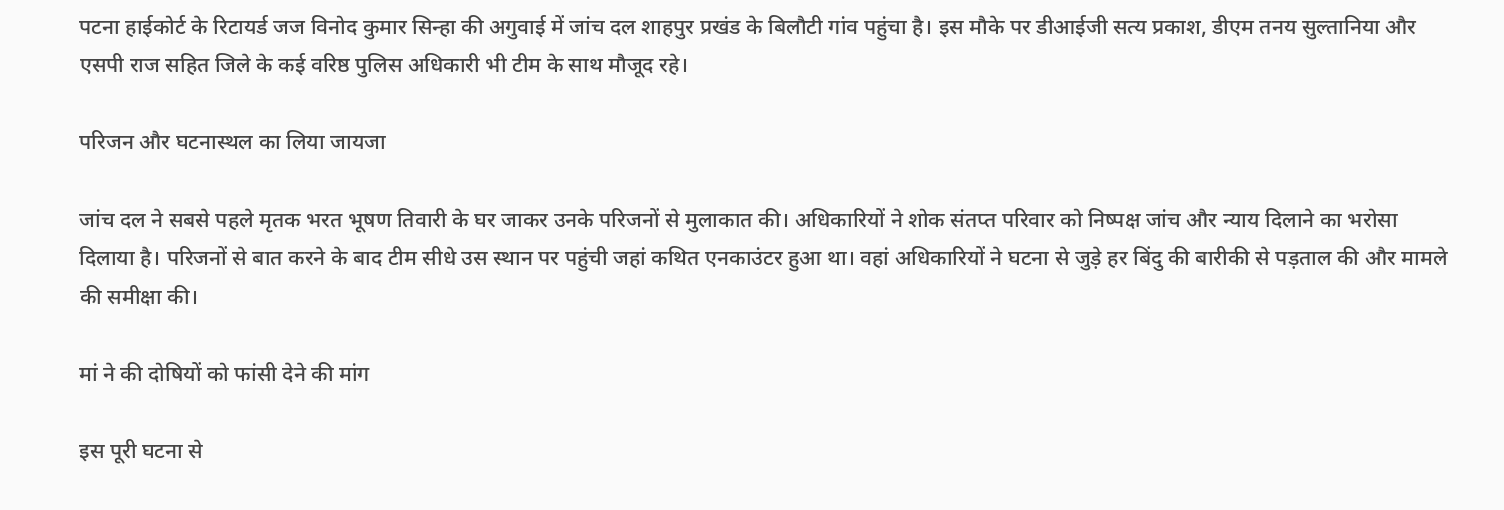पटना हाईकोर्ट के रिटायर्ड जज विनोद कुमार सिन्हा की अगुवाई में जांच दल शाहपुर प्रखंड के बिलौटी गांव पहुंचा है। इस मौके पर डीआईजी सत्य प्रकाश, डीएम तनय सुल्तानिया और एसपी राज सहित जिले के कई वरिष्ठ पुलिस अधिकारी भी टीम के साथ मौजूद रहे।

परिजन और घटनास्थल का लिया जायजा

जांच दल ने सबसे पहले मृतक भरत भूषण तिवारी के घर जाकर उनके परिजनों से मुलाकात की। अधिकारियों ने शोक संतप्त परिवार को निष्पक्ष जांच और न्याय दिलाने का भरोसा दिलाया है। परिजनों से बात करने के बाद टीम सीधे उस स्थान पर पहुंची जहां कथित एनकाउंटर हुआ था। वहां अधिकारियों ने घटना से जुड़े हर बिंदु की बारीकी से पड़ताल की और मामले की समीक्षा की।

मां ने की दोषियों को फांसी देने की मांग

इस पूरी घटना से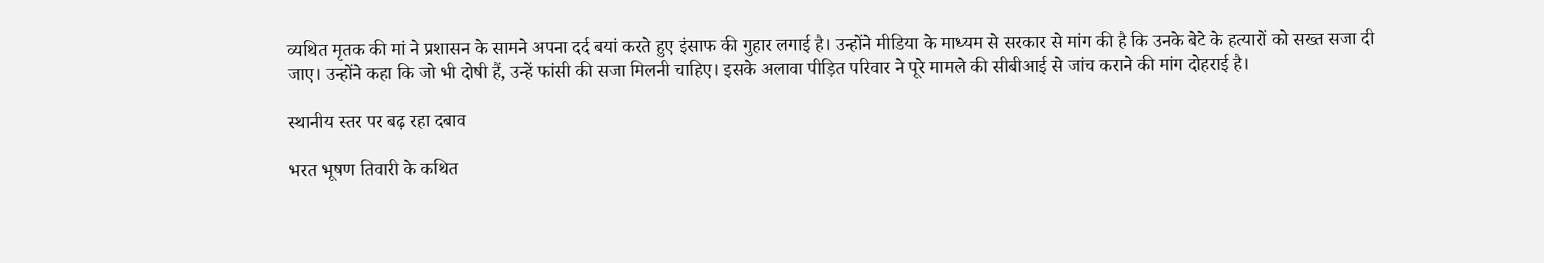व्यथित मृतक की मां ने प्रशासन के सामने अपना दर्द बयां करते हुए इंसाफ की गुहार लगाई है। उन्होंने मीडिया के माध्यम से सरकार से मांग की है कि उनके बेटे के हत्यारों को सख्त सजा दी जाए। उन्होंने कहा कि जो भी दोषी हैं, उन्हें फांसी की सजा मिलनी चाहिए। इसके अलावा पीड़ित परिवार ने पूरे मामले की सीबीआई से जांच कराने की मांग दोहराई है।

स्थानीय स्तर पर बढ़ रहा दबाव

भरत भूषण तिवारी के कथित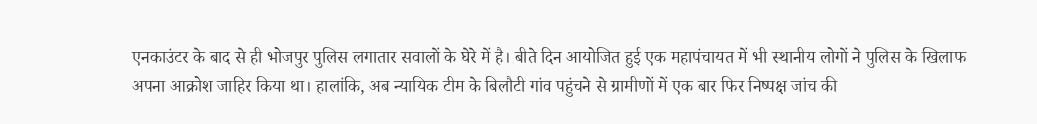एनकाउंटर के बाद से ही भोजपुर पुलिस लगातार सवालों के घेरे में है। बीते दिन आयोजित हुई एक महापंचायत में भी स्थानीय लोगों ने पुलिस के खिलाफ अपना आक्रोश जाहिर किया था। हालांकि, अब न्यायिक टीम के बिलौटी गांव पहुंचने से ग्रामीणों में एक बार फिर निष्पक्ष जांच की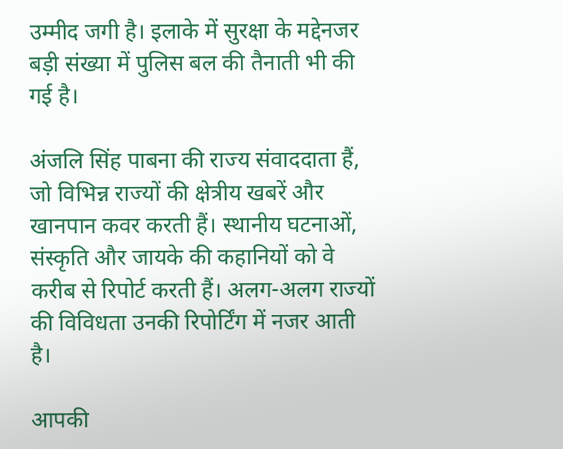उम्मीद जगी है। इलाके में सुरक्षा के मद्देनजर बड़ी संख्या में पुलिस बल की तैनाती भी की गई है।

अंजलि सिंह पाबना की राज्य संवाददाता हैं, जो विभिन्न राज्यों की क्षेत्रीय खबरें और खानपान कवर करती हैं। स्थानीय घटनाओं, संस्कृति और जायके की कहानियों को वे करीब से रिपोर्ट करती हैं। अलग-अलग राज्यों की विविधता उनकी रिपोर्टिंग में नजर आती है।

आपकी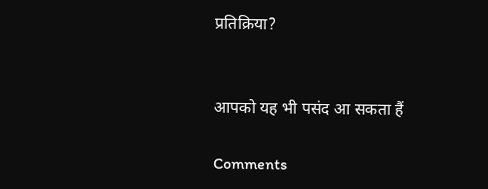प्रतिक्रिया?


आपको यह भी पसंद आ सकता हैं

Comments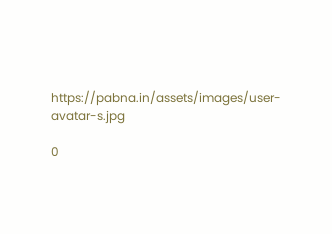https://pabna.in/assets/images/user-avatar-s.jpg

0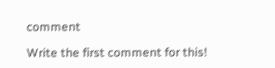comment

Write the first comment for this!